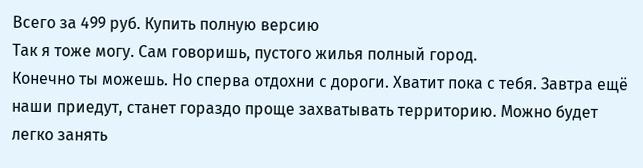Всего за 499 руб. Купить полную версию
Так я тоже могу. Сам говоришь, пустого жилья полный город.
Конечно ты можешь. Но сперва отдохни с дороги. Хватит пока с тебя. Завтра ещё наши приедут, станет гораздо проще захватывать территорию. Можно будет легко занять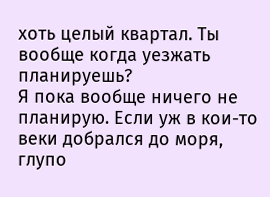хоть целый квартал. Ты вообще когда уезжать планируешь?
Я пока вообще ничего не планирую. Если уж в кои-то веки добрался до моря, глупо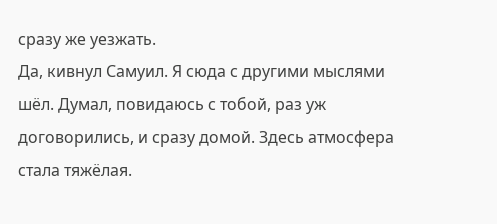сразу же уезжать.
Да, кивнул Самуил. Я сюда с другими мыслями шёл. Думал, повидаюсь с тобой, раз уж договорились, и сразу домой. Здесь атмосфера стала тяжёлая.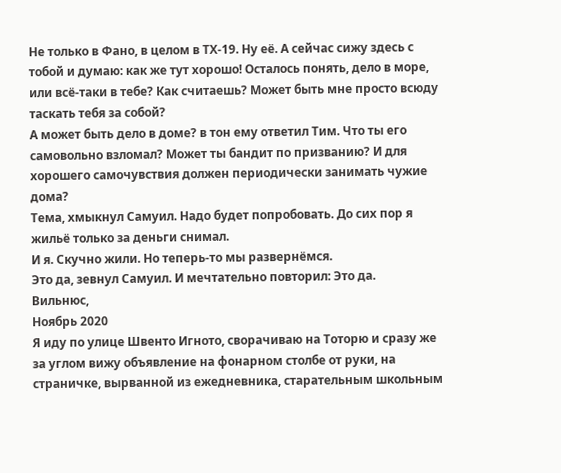Не только в Фано, в целом в ТХ-19. Ну её. А сейчас сижу здесь с тобой и думаю: как же тут хорошо! Осталось понять, дело в море, или всё-таки в тебе? Как считаешь? Может быть мне просто всюду таскать тебя за собой?
А может быть дело в доме? в тон ему ответил Тим. Что ты его самовольно взломал? Может ты бандит по призванию? И для хорошего самочувствия должен периодически занимать чужие дома?
Тема, хмыкнул Самуил. Надо будет попробовать. До сих пор я жильё только за деньги снимал.
И я. Скучно жили. Но теперь-то мы развернёмся.
Это да, зевнул Самуил. И мечтательно повторил: Это да.
Вильнюс,
Ноябрь 2020
Я иду по улице Швенто Игното, сворачиваю на Тоторю и сразу же за углом вижу объявление на фонарном столбе от руки, на страничке, вырванной из ежедневника, старательным школьным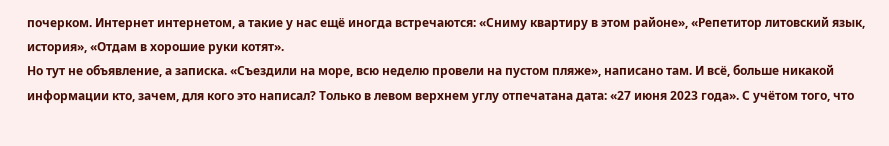почерком. Интернет интернетом, а такие у нас ещё иногда встречаются: «Сниму квартиру в этом районе», «Репетитор литовский язык, история», «Отдам в хорошие руки котят».
Но тут не объявление, а записка. «Съездили на море, всю неделю провели на пустом пляже», написано там. И всё, больше никакой информации кто, зачем, для кого это написал? Только в левом верхнем углу отпечатана дата: «27 июня 2023 года». С учётом того, что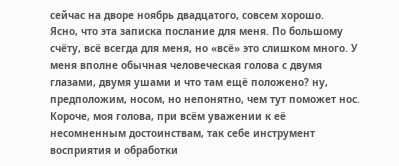сейчас на дворе ноябрь двадцатого, совсем хорошо.
Ясно, что эта записка послание для меня. По большому счёту, всё всегда для меня, но «всё» это слишком много. У меня вполне обычная человеческая голова с двумя глазами, двумя ушами и что там ещё положено? ну, предположим, носом, но непонятно, чем тут поможет нос. Короче, моя голова, при всём уважении к её несомненным достоинствам, так себе инструмент восприятия и обработки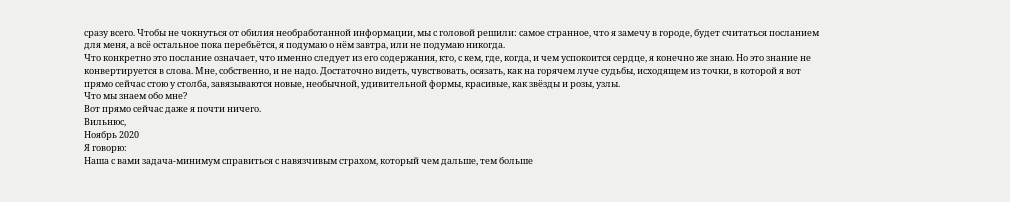сразу всего. Чтобы не чокнуться от обилия необработанной информации, мы с головой решили: самое странное, что я замечу в городе, будет считаться посланием для меня, а всё остальное пока перебьётся, я подумаю о нём завтра, или не подумаю никогда.
Что конкретно это послание означает, что именно следует из его содержания, кто, с кем, где, когда, и чем успокоится сердце, я конечно же знаю. Но это знание не конвертируется в слова. Мне, собственно, и не надо. Достаточно видеть, чувствовать, осязать, как на горячем луче судьбы, исходящем из точки, в которой я вот прямо сейчас стою у столба, завязываются новые, необычной, удивительной формы, красивые, как звёзды и розы, узлы.
Что мы знаем обо мне?
Вот прямо сейчас даже я почти ничего.
Вильнюс,
Ноябрь 2020
Я говорю:
Наша с вами задача-минимум справиться с навязчивым страхом, который чем дальше, тем больше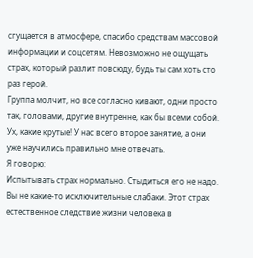сгущается в атмосфере, спасибо средствам массовой информации и соцсетям. Невозможно не ощущать страх, который разлит повсюду, будь ты сам хоть сто раз герой.
Группа молчит, но все согласно кивают, одни просто так, головами, другие внутренне, как бы всеми собой. Ух, какие крутые! У нас всего второе занятие, а они уже научились правильно мне отвечать.
Я говорю:
Испытывать страх нормально. Стыдиться его не надо. Вы не какие-то исключительные слабаки. Этот страх естественное следствие жизни человека в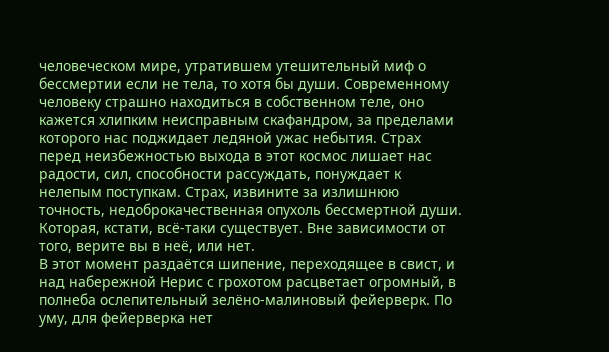человеческом мире, утратившем утешительный миф о бессмертии если не тела, то хотя бы души. Современному человеку страшно находиться в собственном теле, оно кажется хлипким неисправным скафандром, за пределами которого нас поджидает ледяной ужас небытия. Страх перед неизбежностью выхода в этот космос лишает нас радости, сил, способности рассуждать, понуждает к нелепым поступкам. Страх, извините за излишнюю точность, недоброкачественная опухоль бессмертной души. Которая, кстати, всё-таки существует. Вне зависимости от того, верите вы в неё, или нет.
В этот момент раздаётся шипение, переходящее в свист, и над набережной Нерис с грохотом расцветает огромный, в полнеба ослепительный зелёно-малиновый фейерверк. По уму, для фейерверка нет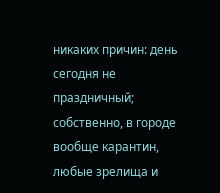никаких причин: день сегодня не праздничный; собственно, в городе вообще карантин, любые зрелища и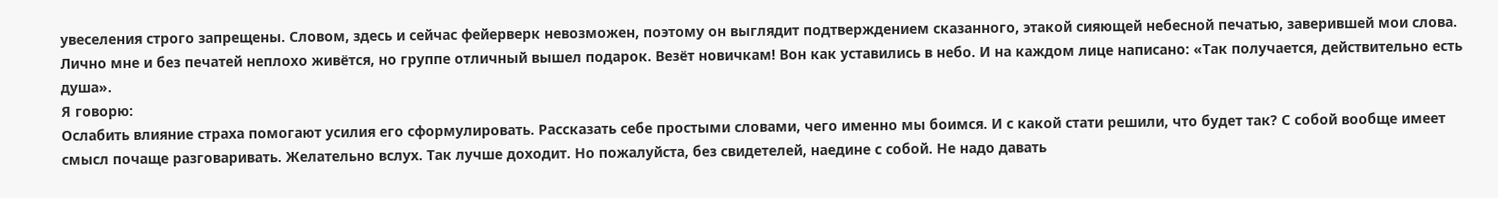увеселения строго запрещены. Словом, здесь и сейчас фейерверк невозможен, поэтому он выглядит подтверждением сказанного, этакой сияющей небесной печатью, заверившей мои слова. Лично мне и без печатей неплохо живётся, но группе отличный вышел подарок. Везёт новичкам! Вон как уставились в небо. И на каждом лице написано: «Так получается, действительно есть душа».
Я говорю:
Ослабить влияние страха помогают усилия его сформулировать. Рассказать себе простыми словами, чего именно мы боимся. И с какой стати решили, что будет так? С собой вообще имеет смысл почаще разговаривать. Желательно вслух. Так лучше доходит. Но пожалуйста, без свидетелей, наедине с собой. Не надо давать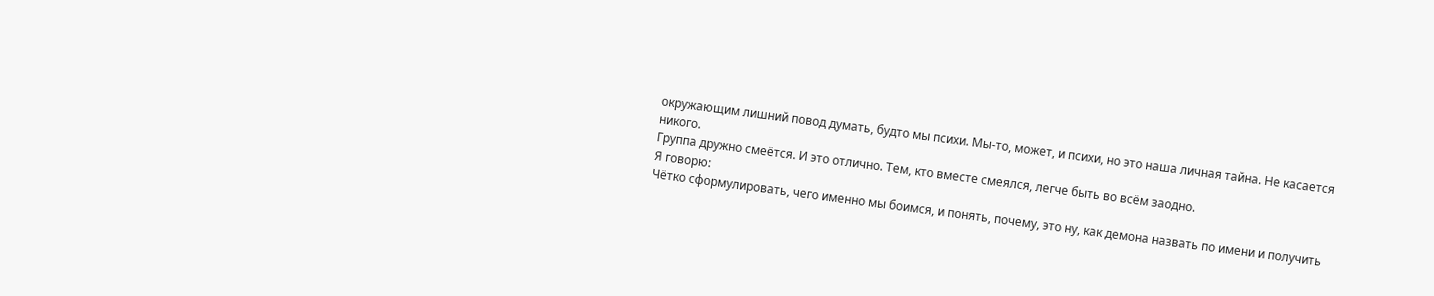окружающим лишний повод думать, будто мы психи. Мы-то, может, и психи, но это наша личная тайна. Не касается никого.
Группа дружно смеётся. И это отлично. Тем, кто вместе смеялся, легче быть во всём заодно.
Я говорю:
Чётко сформулировать, чего именно мы боимся, и понять, почему, это ну, как демона назвать по имени и получить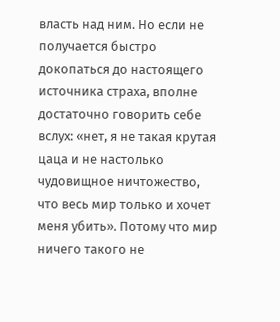власть над ним. Но если не получается быстро докопаться до настоящего источника страха, вполне достаточно говорить себе вслух: «нет, я не такая крутая цаца и не настолько чудовищное ничтожество, что весь мир только и хочет меня убить». Потому что мир ничего такого не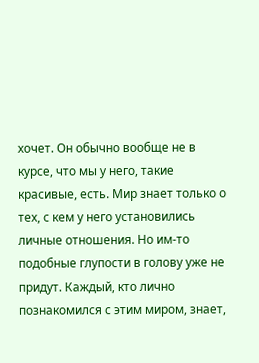хочет. Он обычно вообще не в курсе, что мы у него, такие красивые, есть. Мир знает только о тех, с кем у него установились личные отношения. Но им-то подобные глупости в голову уже не придут. Каждый, кто лично познакомился с этим миром, знает,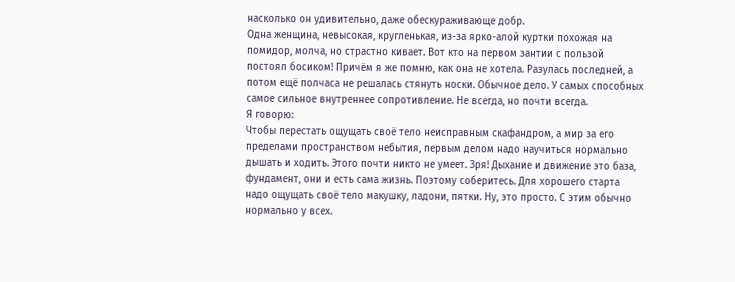насколько он удивительно, даже обескураживающе добр.
Одна женщина, невысокая, кругленькая, из-за ярко-алой куртки похожая на помидор, молча, но страстно кивает. Вот кто на первом зантии с пользой постоял босиком! Причём я же помню, как она не хотела. Разулась последней, а потом ещё полчаса не решалась стянуть носки. Обычное дело. У самых способных самое сильное внутреннее сопротивление. Не всегда, но почти всегда.
Я говорю:
Чтобы перестать ощущать своё тело неисправным скафандром, а мир за его пределами пространством небытия, первым делом надо научиться нормально дышать и ходить. Этого почти никто не умеет. Зря! Дыхание и движение это база, фундамент, они и есть сама жизнь. Поэтому соберитесь. Для хорошего старта надо ощущать своё тело макушку, ладони, пятки. Ну, это просто. С этим обычно нормально у всех.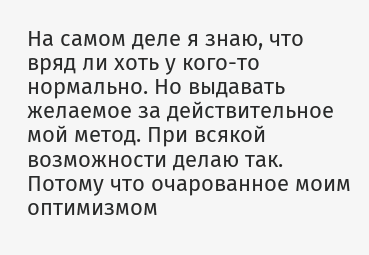На самом деле я знаю, что вряд ли хоть у кого-то нормально. Но выдавать желаемое за действительное мой метод. При всякой возможности делаю так. Потому что очарованное моим оптимизмом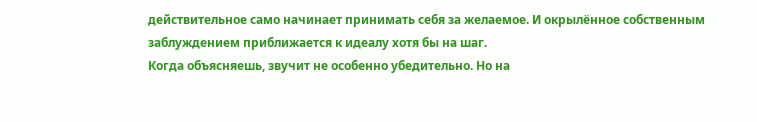действительное само начинает принимать себя за желаемое. И окрылённое собственным заблуждением приближается к идеалу хотя бы на шаг.
Когда объясняешь, звучит не особенно убедительно. Но на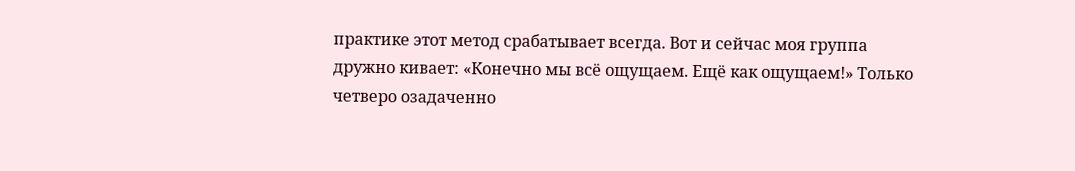практике этот метод срабатывает всегда. Вот и сейчас моя группа дружно кивает: «Конечно мы всё ощущаем. Ещё как ощущаем!» Только четверо озадаченно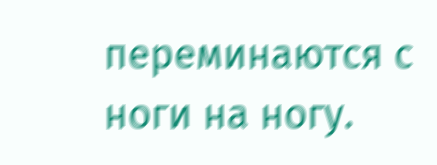переминаются с ноги на ногу.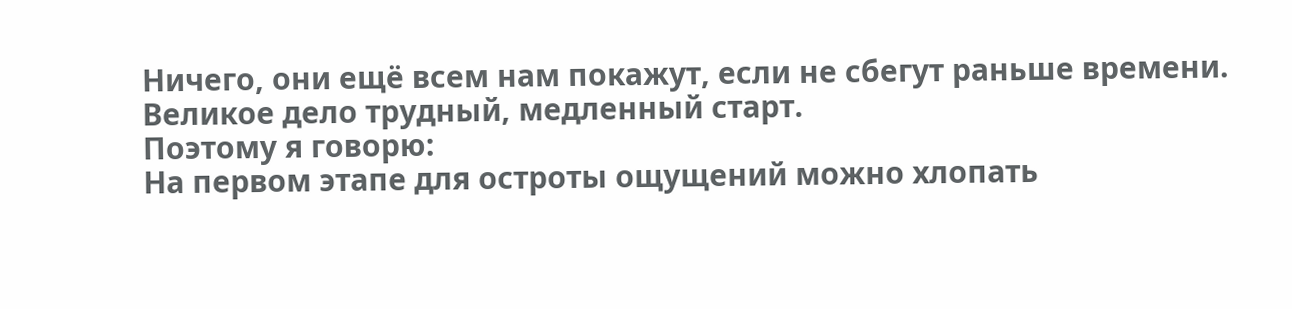Ничего, они ещё всем нам покажут, если не сбегут раньше времени. Великое дело трудный, медленный старт.
Поэтому я говорю:
На первом этапе для остроты ощущений можно хлопать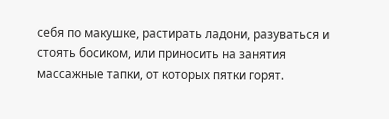себя по макушке, растирать ладони, разуваться и стоять босиком, или приносить на занятия массажные тапки, от которых пятки горят.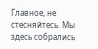Главное, не стесняйтесь. Мы здесь собрались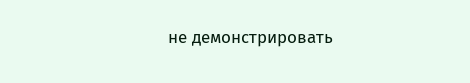не демонстрировать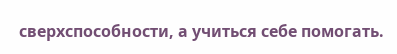сверхспособности, а учиться себе помогать.